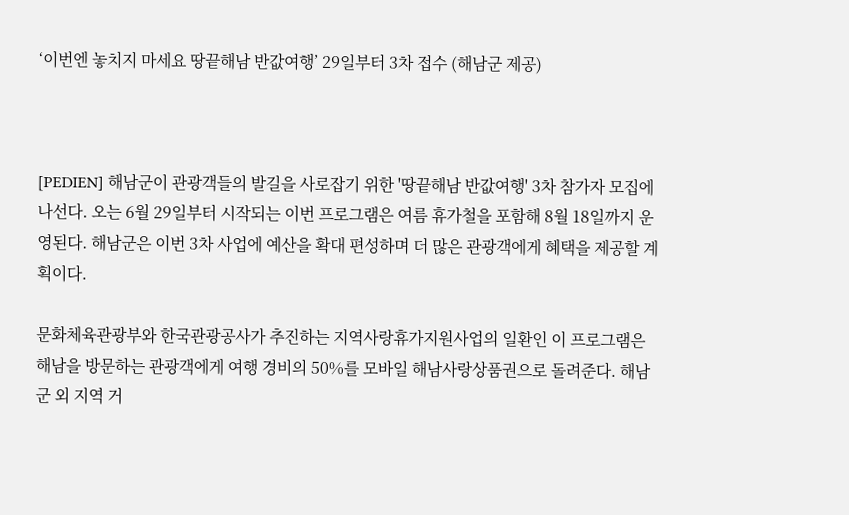‘이번엔 놓치지 마세요 땅끝해남 반값여행’ 29일부터 3차 접수 (해남군 제공)



[PEDIEN] 해남군이 관광객들의 발길을 사로잡기 위한 '땅끝해남 반값여행' 3차 참가자 모집에 나선다. 오는 6월 29일부터 시작되는 이번 프로그램은 여름 휴가철을 포함해 8월 18일까지 운영된다. 해남군은 이번 3차 사업에 예산을 확대 편성하며 더 많은 관광객에게 혜택을 제공할 계획이다.

문화체육관광부와 한국관광공사가 추진하는 지역사랑휴가지원사업의 일환인 이 프로그램은 해남을 방문하는 관광객에게 여행 경비의 50%를 모바일 해남사랑상품권으로 돌려준다. 해남군 외 지역 거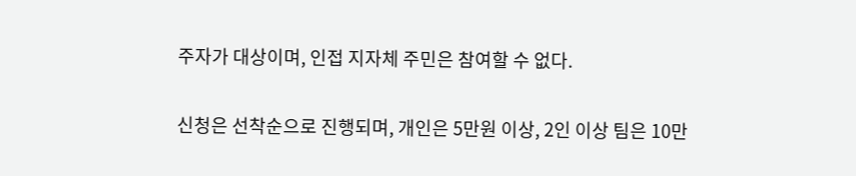주자가 대상이며, 인접 지자체 주민은 참여할 수 없다.

신청은 선착순으로 진행되며, 개인은 5만원 이상, 2인 이상 팀은 10만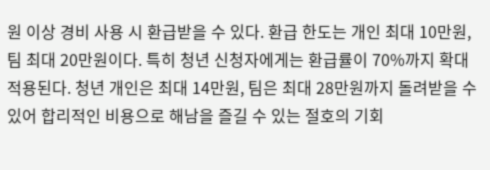원 이상 경비 사용 시 환급받을 수 있다. 환급 한도는 개인 최대 10만원, 팀 최대 20만원이다. 특히 청년 신청자에게는 환급률이 70%까지 확대 적용된다. 청년 개인은 최대 14만원, 팀은 최대 28만원까지 돌려받을 수 있어 합리적인 비용으로 해남을 즐길 수 있는 절호의 기회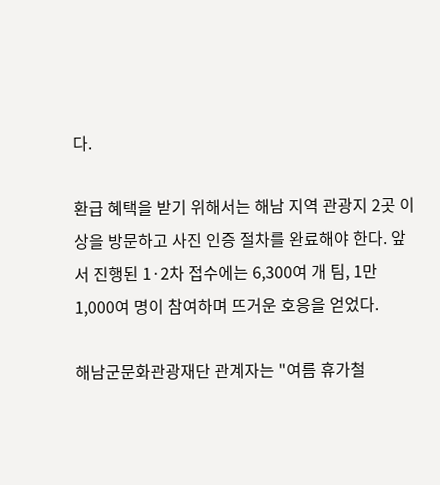다.

환급 혜택을 받기 위해서는 해남 지역 관광지 2곳 이상을 방문하고 사진 인증 절차를 완료해야 한다. 앞서 진행된 1·2차 접수에는 6,300여 개 팀, 1만 1,000여 명이 참여하며 뜨거운 호응을 얻었다.

해남군문화관광재단 관계자는 "여름 휴가철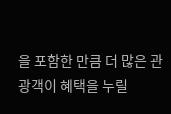을 포함한 만큼 더 많은 관광객이 혜택을 누릴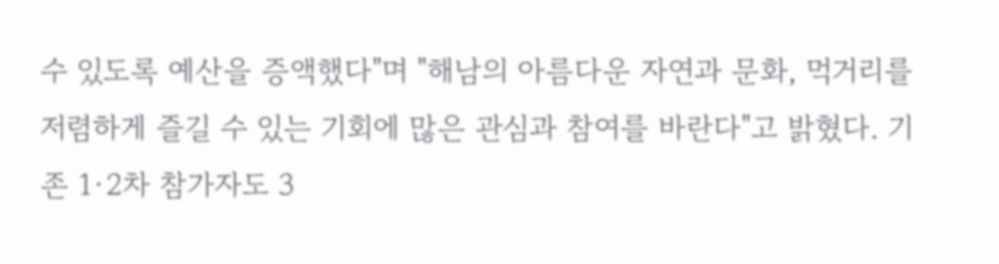수 있도록 예산을 증액했다"며 "해남의 아름다운 자연과 문화, 먹거리를 저렴하게 즐길 수 있는 기회에 많은 관심과 참여를 바란다"고 밝혔다. 기존 1·2차 참가자도 3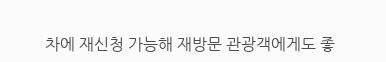차에 재신청 가능해 재방문 관광객에게도 좋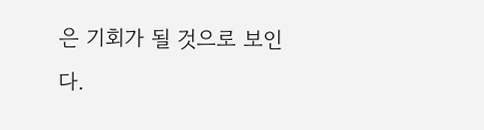은 기회가 될 것으로 보인다.